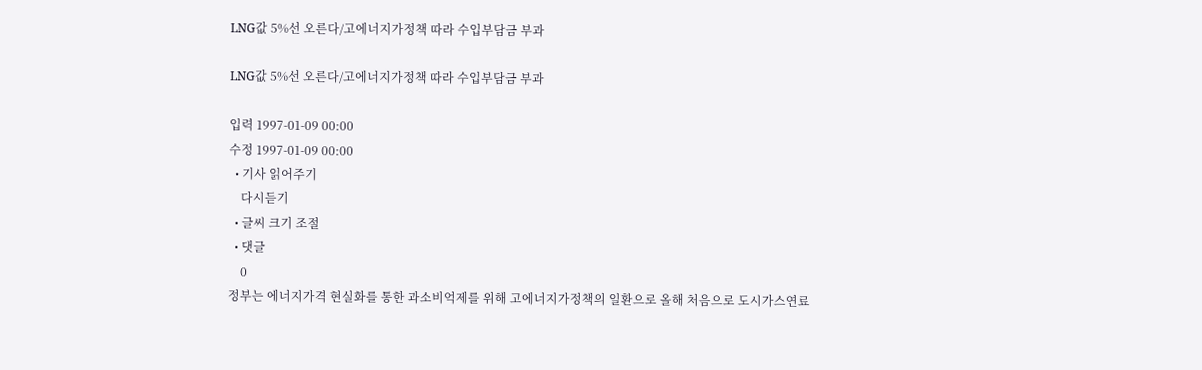LNG값 5%선 오른다/고에너지가정책 따라 수입부담금 부과

LNG값 5%선 오른다/고에너지가정책 따라 수입부담금 부과

입력 1997-01-09 00:00
수정 1997-01-09 00:00
  • 기사 읽어주기
    다시듣기
  • 글씨 크기 조절
  • 댓글
    0
정부는 에너지가격 현실화를 통한 과소비억제를 위해 고에너지가정책의 일환으로 올해 처음으로 도시가스연료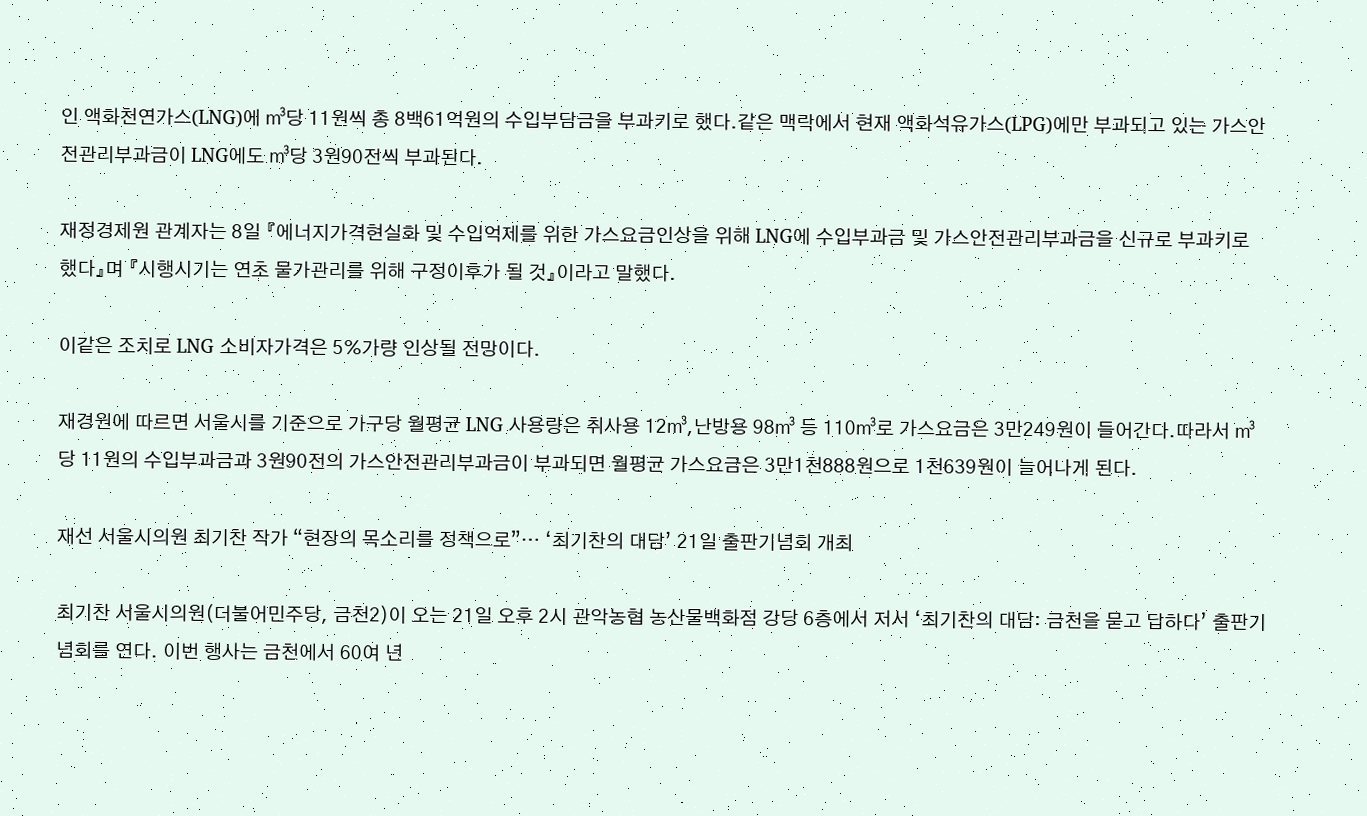인 액화천연가스(LNG)에 ㎥당 11원씩 총 8백61억원의 수입부담금을 부과키로 했다.같은 맥락에서 현재 액화석유가스(LPG)에만 부과되고 있는 가스안전관리부과금이 LNG에도 ㎥당 3원90전씩 부과된다.

재정경제원 관계자는 8일 『에너지가격현실화 및 수입억제를 위한 가스요금인상을 위해 LNG에 수입부과금 및 가스안전관리부과금을 신규로 부과키로 했다』며 『시행시기는 연초 물가관리를 위해 구정이후가 될 것』이라고 말했다.

이같은 조치로 LNG 소비자가격은 5%가량 인상될 전망이다.

재경원에 따르면 서울시를 기준으로 가구당 월평균 LNG 사용량은 취사용 12㎥,난방용 98㎥ 등 110㎥로 가스요금은 3만249원이 들어간다.따라서 ㎥당 11원의 수입부과금과 3원90전의 가스안전관리부과금이 부과되면 월평균 가스요금은 3만1천888원으로 1천639원이 늘어나게 된다.

재선 서울시의원 최기찬 작가 “현장의 목소리를 정책으로”… ‘최기찬의 대담’ 21일 출판기념회 개최

최기찬 서울시의원(더불어민주당, 금천2)이 오는 21일 오후 2시 관악농협 농산물백화점 강당 6층에서 저서 ‘최기찬의 대담: 금천을 묻고 답하다’ 출판기념회를 연다. 이번 행사는 금천에서 60여 년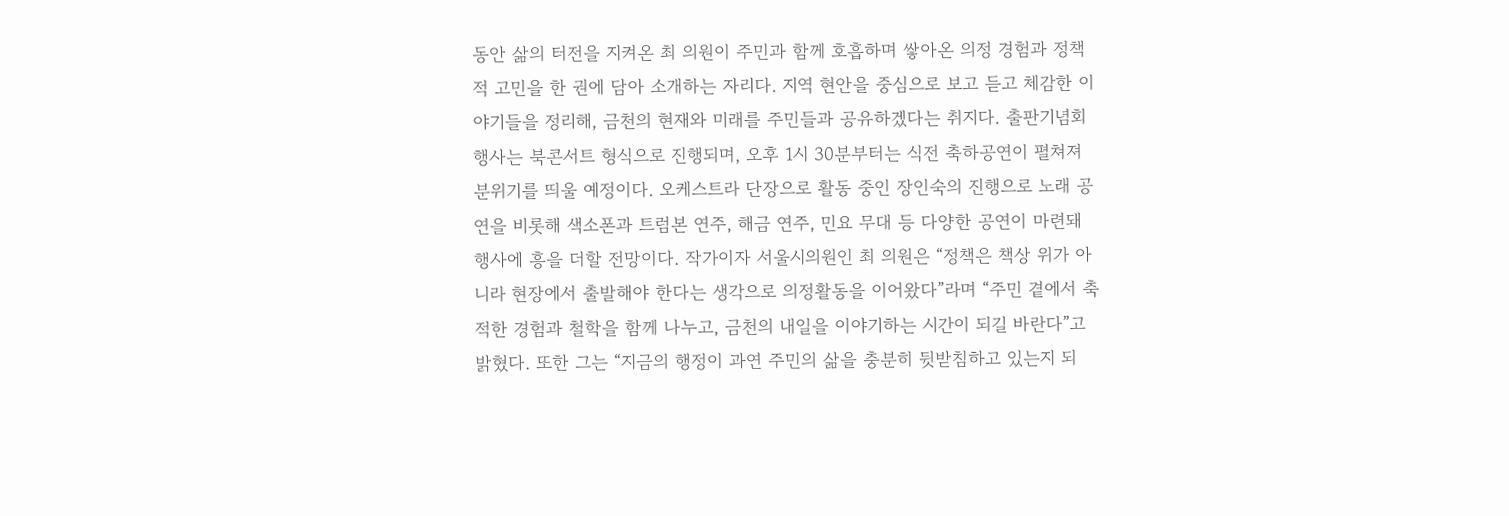동안 삶의 터전을 지켜온 최 의원이 주민과 함께 호흡하며 쌓아온 의정 경험과 정책적 고민을 한 권에 담아 소개하는 자리다. 지역 현안을 중심으로 보고 듣고 체감한 이야기들을 정리해, 금천의 현재와 미래를 주민들과 공유하겠다는 취지다. 출판기념회 행사는 북콘서트 형식으로 진행되며, 오후 1시 30분부터는 식전 축하공연이 펼쳐져 분위기를 띄울 예정이다. 오케스트라 단장으로 활동 중인 장인숙의 진행으로 노래 공연을 비롯해 색소폰과 트럼본 연주, 해금 연주, 민요 무대 등 다양한 공연이 마련돼 행사에 흥을 더할 전망이다. 작가이자 서울시의원인 최 의원은 “정책은 책상 위가 아니라 현장에서 출발해야 한다는 생각으로 의정활동을 이어왔다”라며 “주민 곁에서 축적한 경험과 철학을 함께 나누고, 금천의 내일을 이야기하는 시간이 되길 바란다”고 밝혔다. 또한 그는 “지금의 행정이 과연 주민의 삶을 충분히 뒷받침하고 있는지 되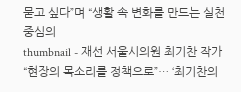묻고 싶다”며 “생활 속 변화를 만드는 실천 중심의
thumbnail - 재선 서울시의원 최기찬 작가 “현장의 목소리를 정책으로”… ‘최기찬의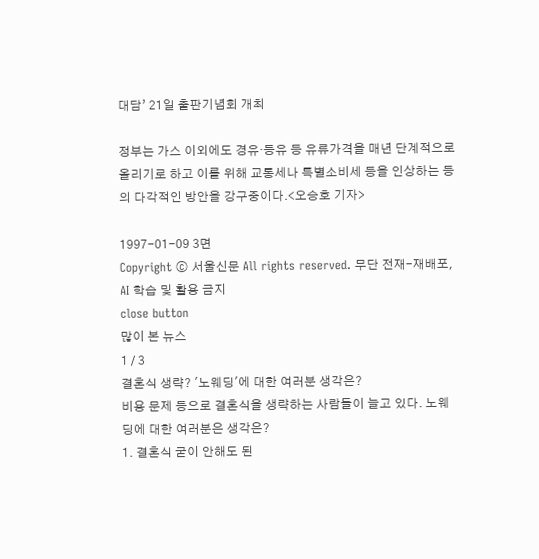대담’ 21일 출판기념회 개최

정부는 가스 이외에도 경유·등유 등 유류가격을 매년 단계적으로 올리기로 하고 이를 위해 교통세나 특별소비세 등을 인상하는 등의 다각적인 방안을 강구중이다.<오승호 기자>

1997-01-09 3면
Copyright ⓒ 서울신문 All rights reserved. 무단 전재-재배포, AI 학습 및 활용 금지
close button
많이 본 뉴스
1 / 3
결혼식 생략? '노웨딩'에 대한 여러분 생각은?
비용 문제 등으로 결혼식을 생략하는 사람들이 늘고 있다. 노웨딩에 대한 여러분은 생각은?
1. 결혼식 굳이 안해도 된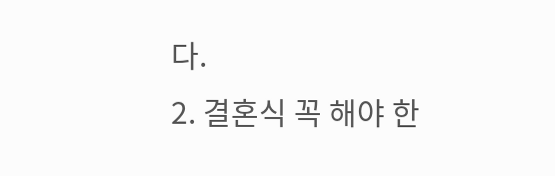다.
2. 결혼식 꼭 해야 한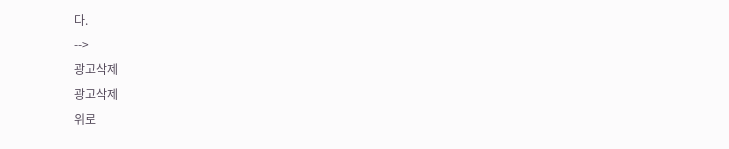다.
-->
광고삭제
광고삭제
위로